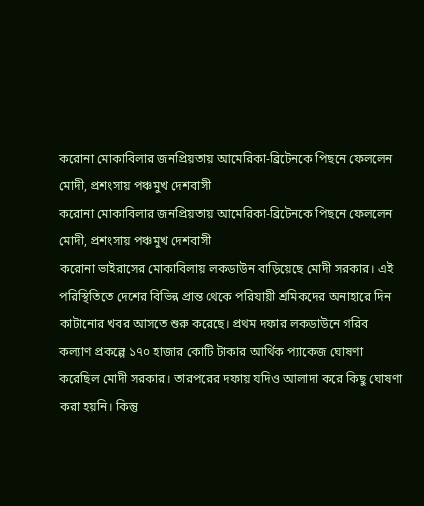করোনা মোকাবিলার জনপ্রিয়তায় আমেরিকা-ব্রিটেনকে পিছনে ফেললেন মোদী, প্রশংসায় পঞ্চমুখ দেশবাসী
করোনা মোকাবিলার জনপ্রিয়তায় আমেরিকা-ব্রিটেনকে পিছনে ফেললেন মোদী, প্রশংসায় পঞ্চমুখ দেশবাসী
করোনা ভাইরাসের মোকাবিলায় লকডাউন বাড়িয়েছে মোদী সরকার। এই পরিস্থিতিতে দেশের বিভিন্ন প্রান্ত থেকে পরিযায়ী শ্রমিকদের অনাহারে দিন কাটানোর খবর আসতে শুরু করেছে। প্রথম দফার লকডাউনে গরিব কল্যাণ প্রকল্পে ১৭০ হাজার কোটি টাকার আর্থিক প্যাকেজ ঘোষণা করেছিল মোদী সরকার। তারপরের দফায় যদিও আলাদা করে কিছু ঘোষণা করা হয়নি। কিন্তু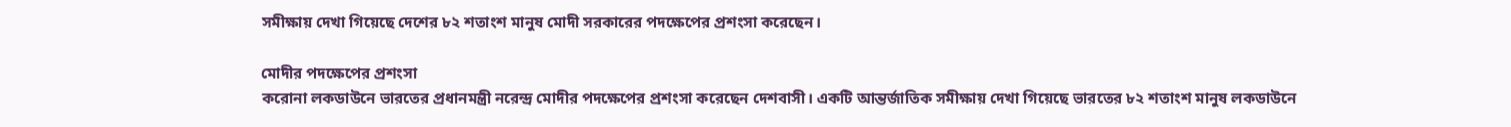সমীক্ষায় দেখা গিয়েছে দেশের ৮২ শতাংশ মানুষ মোদী সরকারের পদক্ষেপের প্রশংসা করেছেন।

মোদীর পদক্ষেপের প্রশংসা
করোনা লকডাউনে ভারতের প্রধানমন্ত্রী নরেন্দ্র মোদীর পদক্ষেপের প্রশংসা করেছেন দেশবাসী। একটি আন্তর্জাতিক সমীক্ষায় দেখা গিয়েছে ভারতের ৮২ শতাংশ মানুষ লকডাউনে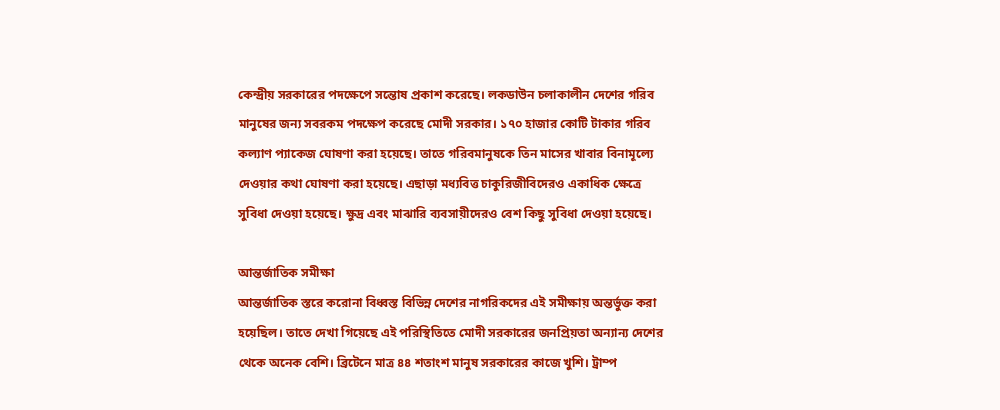কেন্দ্রীয় সরকারের পদক্ষেপে সন্তোষ প্রকাশ করেছে। লকডাউন চলাকালীন দেশের গরিব মানুষের জন্য সবরকম পদক্ষেপ করেছে মোদী সরকার। ১৭০ হাজার কোটি টাকার গরিব কল্যাণ প্যাকেজ ঘোষণা করা হয়েছে। তাতে গরিবমানুষকে তিন মাসের খাবার বিনামূল্যে দেওয়ার কথা ঘোষণা করা হয়েছে। এছাড়া মধ্যবিত্ত চাকুরিজীবিদেরও একাধিক ক্ষেত্রে সুবিধা দেওয়া হয়েছে। ক্ষুদ্র এবং মাঝারি ব্যবসায়ীদেরও বেশ কিছু সুবিধা দেওয়া হয়েছে।

আন্তর্জাতিক সমীক্ষা
আন্তর্জাতিক স্তরে করোনা বিধ্বস্ত বিভিন্ন দেশের নাগরিকদের এই সমীক্ষায় অন্তর্ভুক্ত করা হয়েছিল। তাতে দেখা গিয়েছে এই পরিস্থিতিতে মোদী সরকারের জনপ্রিয়তা অন্যান্য দেশের থেকে অনেক বেশি। ব্রিটেনে মাত্র ৪৪ শতাংশ মানুষ সরকারের কাজে খুশি। ট্রাম্প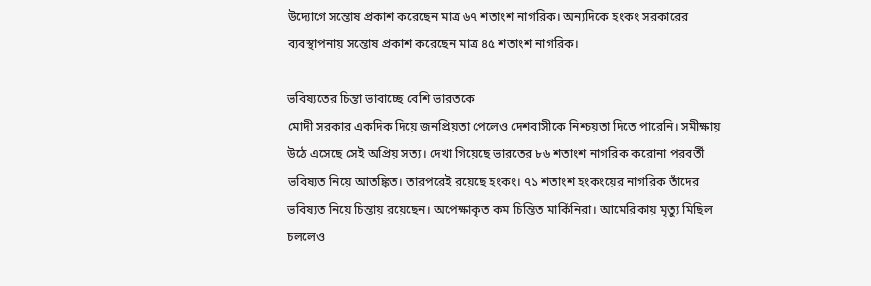উদ্যোগে সন্তোষ প্রকাশ করেছেন মাত্র ৬৭ শতাংশ নাগরিক। অন্যদিকে হংকং সরকারের ব্যবস্থাপনায় সন্তোষ প্রকাশ করেছেন মাত্র ৪৫ শতাংশ নাগরিক।

ভবিষ্যতের চিন্তা ভাবাচ্ছে বেশি ভারতকে
মোদী সরকার একদিক দিয়ে জনপ্রিয়তা পেলেও দেশবাসীকে নিশ্চয়তা দিতে পারেনি। সমীক্ষায় উঠে এসেছে সেই অপ্রিয় সত্য। দেখা গিয়েছে ভারতের ৮৬ শতাংশ নাগরিক করোনা পরবর্তী ভবিষ্যত নিয়ে আতঙ্কিত। তারপরেই রয়েছে হংকং। ৭১ শতাংশ হংকংয়ের নাগরিক তাঁদের ভবিষ্যত নিয়ে চিন্তায় রয়েছেন। অপেক্ষাকৃত কম চিন্তিত মার্কিনিরা। আমেরিকায় মৃত্যু মিছিল চললেও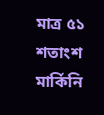মাত্র ৫১ শতাংশ মার্কিনি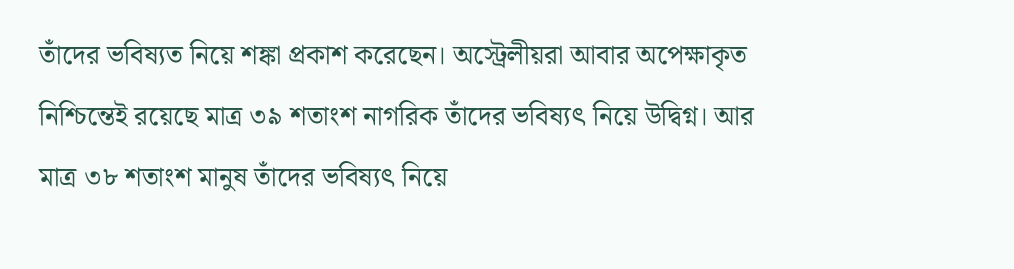তাঁদের ভবিষ্যত নিয়ে শঙ্কা প্রকাশ করেছেন। অস্ট্রেলীয়রা আবার অপেক্ষাকৃত নিশ্চিন্তেই রয়েছে মাত্র ৩৯ শতাংশ নাগরিক তাঁদের ভবিষ্যৎ নিয়ে উদ্বিগ্ন। আর মাত্র ৩৮ শতাংশ মানুষ তাঁদের ভবিষ্যৎ নিয়ে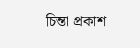চিন্তা প্রকাশ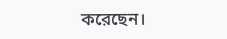করেছেন।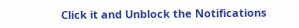Click it and Unblock the Notifications